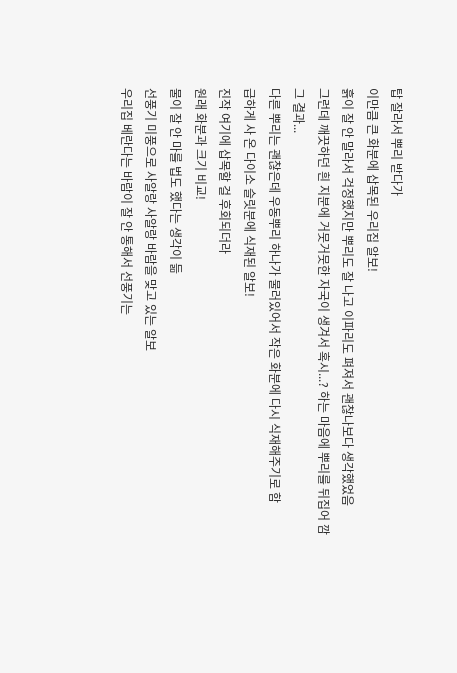탑 잘라서 뿌리 받다가
이만큼 큰 화분에 삽목된 우리집 알보!
흙이 잘 안 말라서 걱정했지만 뿌리도 잘 나고 이파리도 펴져서 괜찮나보다 생각했었음
그런데 깨끗하던 흰 지분에 거뭇거뭇한 자국이 생겨서 혹시...? 하는 마음에 뿌리를 뒤집어 깜
그 결과...
다른 뿌리는 괜찮은데 우동뿌리 하나가 물러있어서 작은 화분에 다시 식재해주기로 함
급하게 사 온 다이소 슬릿분에 식재된 알보!
진작 여기에 삽목할 걸 후회되더라
원래 화분과 크기 비교!
물이 잘 안 마를 법도 했다는 생각이 듦
선풍기 미풍으로 사알랑 사알랑 바람을 맞고 있는 알보
우리집 베란다는 바람이 잘 안 통해서 선풍기는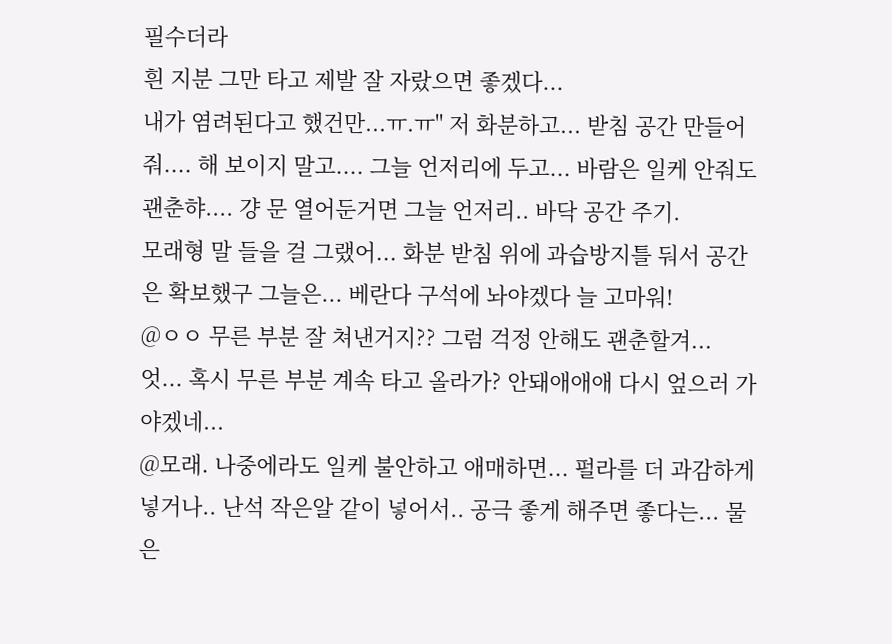필수더라
흰 지분 그만 타고 제발 잘 자랐으면 좋겠다...
내가 염려된다고 했건만...ㅠ.ㅠ'' 저 화분하고... 받침 공간 만들어 줘.... 해 보이지 말고.... 그늘 언저리에 두고... 바람은 일케 안줘도 괜춘햐.... 걍 문 열어둔거면 그늘 언저리.. 바닥 공간 주기.
모래형 말 들을 걸 그랬어... 화분 받침 위에 과습방지틀 둬서 공간은 확보했구 그늘은... 베란다 구석에 놔야겠다 늘 고마워!
@ㅇㅇ 무른 부분 잘 쳐낸거지?? 그럼 걱정 안해도 괜춘할겨...
엇... 혹시 무른 부분 계속 타고 올라가? 안돼애애애 다시 엎으러 가야겠네...
@모래. 나중에라도 일케 불안하고 애매하면... 펄라를 더 과감하게 넣거나.. 난석 작은알 같이 넣어서.. 공극 좋게 해주면 좋다는... 물은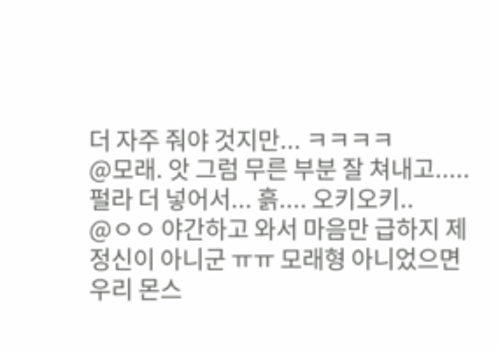더 자주 줘야 것지만... ㅋㅋㅋㅋ
@모래. 앗 그럼 무른 부분 잘 쳐내고..... 펄라 더 넣어서... 흙.... 오키오키..
@ㅇㅇ 야간하고 와서 마음만 급하지 제정신이 아니군 ㅠㅠ 모래형 아니었으면 우리 몬스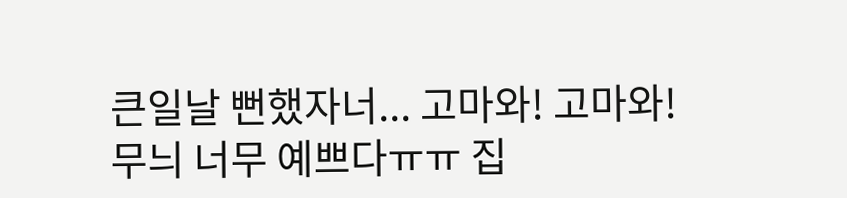큰일날 뻔했자너... 고마와! 고마와!
무늬 너무 예쁘다ㅠㅠ 집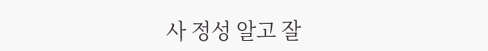사 정성 알고 잘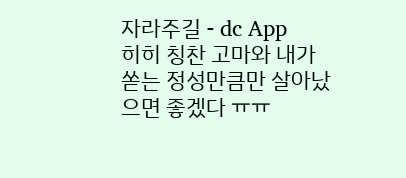자라주길 - dc App
히히 칭찬 고마와 내가 쏟는 정성만큼만 살아났으면 좋겠다 ㅠㅠ